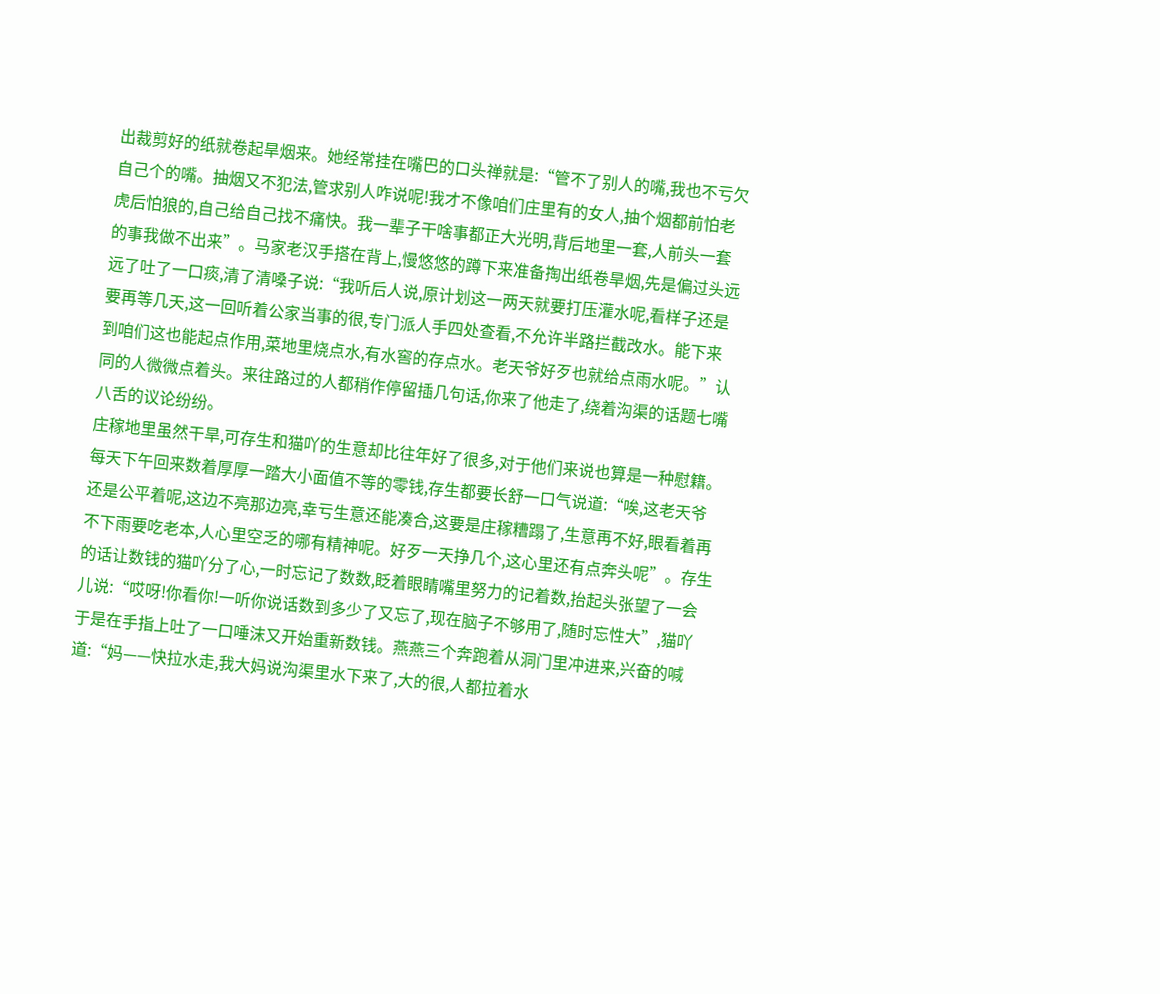出裁剪好的纸就卷起旱烟来。她经常挂在嘴巴的口头禅就是:“管不了别人的嘴,我也不亏欠自己个的嘴。抽烟又不犯法,管求别人咋说呢!我才不像咱们庄里有的女人,抽个烟都前怕老虎后怕狼的,自己给自己找不痛快。我一辈子干啥事都正大光明,背后地里一套,人前头一套的事我做不出来”。马家老汉手搭在背上,慢悠悠的蹲下来准备掏出纸卷旱烟,先是偏过头远远了吐了一口痰,清了清嗓子说:“我听后人说,原计划这一两天就要打压灌水呢,看样子还是要再等几天,这一回听着公家当事的很,专门派人手四处查看,不允许半路拦截改水。能下来到咱们这也能起点作用,菜地里烧点水,有水窖的存点水。老天爷好歹也就给点雨水呢。”认同的人微微点着头。来往路过的人都稍作停留插几句话,你来了他走了,绕着沟渠的话题七嘴八舌的议论纷纷。
庄稼地里虽然干旱,可存生和猫吖的生意却比往年好了很多,对于他们来说也算是一种慰籍。每天下午回来数着厚厚一踏大小面值不等的零钱,存生都要长舒一口气说道:“唉,这老天爷还是公平着呢,这边不亮那边亮,幸亏生意还能凑合,这要是庄稼糟蹋了,生意再不好,眼看着再不下雨要吃老本,人心里空乏的哪有精神呢。好歹一天挣几个,这心里还有点奔头呢”。存生的话让数钱的猫吖分了心,一时忘记了数数,眨着眼睛嘴里努力的记着数,抬起头张望了一会儿说:“哎呀!你看你!一听你说话数到多少了又忘了,现在脑子不够用了,随时忘性大”,猫吖于是在手指上吐了一口唾沫又开始重新数钱。燕燕三个奔跑着从洞门里冲进来,兴奋的喊道:“妈——快拉水走,我大妈说沟渠里水下来了,大的很,人都拉着水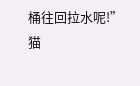桶往回拉水呢!”猫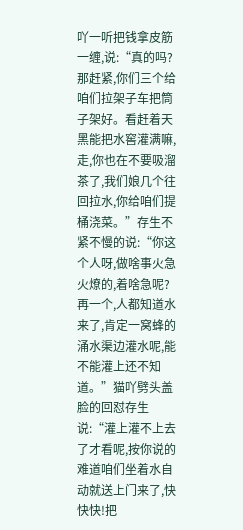吖一听把钱拿皮筋一缠,说:“真的吗?那赶紧,你们三个给咱们拉架子车把筒子架好。看赶着天黑能把水窖灌满嘛,走,你也在不要吸溜茶了,我们娘几个往回拉水,你给咱们提桶浇菜。”存生不紧不慢的说:“你这个人呀,做啥事火急火燎的,着啥急呢?再一个,人都知道水来了,肯定一窝蜂的涌水渠边灌水呢,能不能灌上还不知道。”猫吖劈头盖脸的回怼存生说:“灌上灌不上去了才看呢,按你说的难道咱们坐着水自动就送上门来了,快快快!把